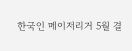한국인 메이저리거 5월 결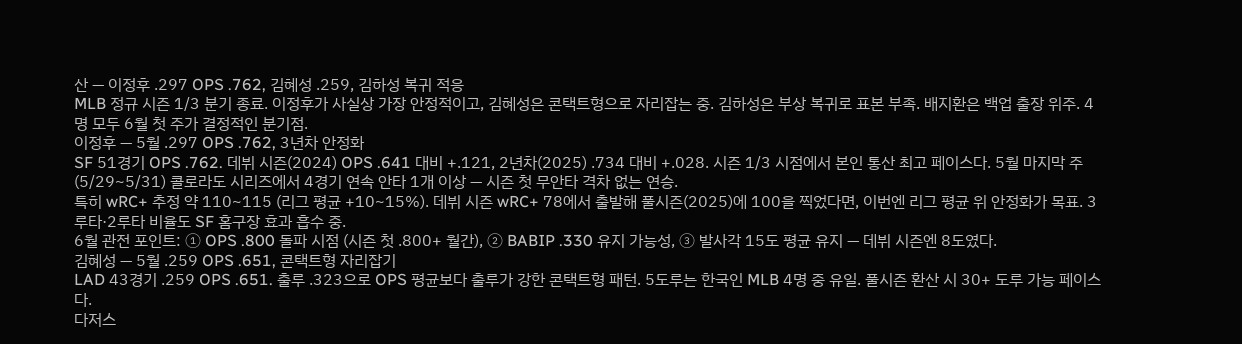산 — 이정후 .297 OPS .762, 김혜성 .259, 김하성 복귀 적응
MLB 정규 시즌 1/3 분기 종료. 이정후가 사실상 가장 안정적이고, 김혜성은 콘택트형으로 자리잡는 중. 김하성은 부상 복귀로 표본 부족. 배지환은 백업 출장 위주. 4명 모두 6월 첫 주가 결정적인 분기점.
이정후 — 5월 .297 OPS .762, 3년차 안정화
SF 51경기 OPS .762. 데뷔 시즌(2024) OPS .641 대비 +.121, 2년차(2025) .734 대비 +.028. 시즌 1/3 시점에서 본인 통산 최고 페이스다. 5월 마지막 주(5/29~5/31) 콜로라도 시리즈에서 4경기 연속 안타 1개 이상 — 시즌 첫 무안타 격차 없는 연승.
특히 wRC+ 추정 약 110~115 (리그 평균 +10~15%). 데뷔 시즌 wRC+ 78에서 출발해 풀시즌(2025)에 100을 찍었다면, 이번엔 리그 평균 위 안정화가 목표. 3루타·2루타 비율도 SF 홈구장 효과 흡수 중.
6월 관전 포인트: ① OPS .800 돌파 시점 (시즌 첫 .800+ 월간), ② BABIP .330 유지 가능성, ③ 발사각 15도 평균 유지 — 데뷔 시즌엔 8도였다.
김혜성 — 5월 .259 OPS .651, 콘택트형 자리잡기
LAD 43경기 .259 OPS .651. 출루 .323으로 OPS 평균보다 출루가 강한 콘택트형 패턴. 5도루는 한국인 MLB 4명 중 유일. 풀시즌 환산 시 30+ 도루 가능 페이스다.
다저스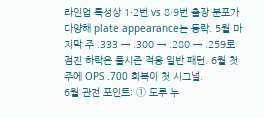라인업 특성상 1·2번 vs 8·9번 출장 분포가 다양해 plate appearance는 등락. 5월 마지막 주 .333 → .300 → .280 → .259로 점진 하락은 풀시즌 적응 일반 패턴. 6월 첫 주에 OPS .700 회복이 첫 시그널.
6월 관전 포인트: ① 도루 누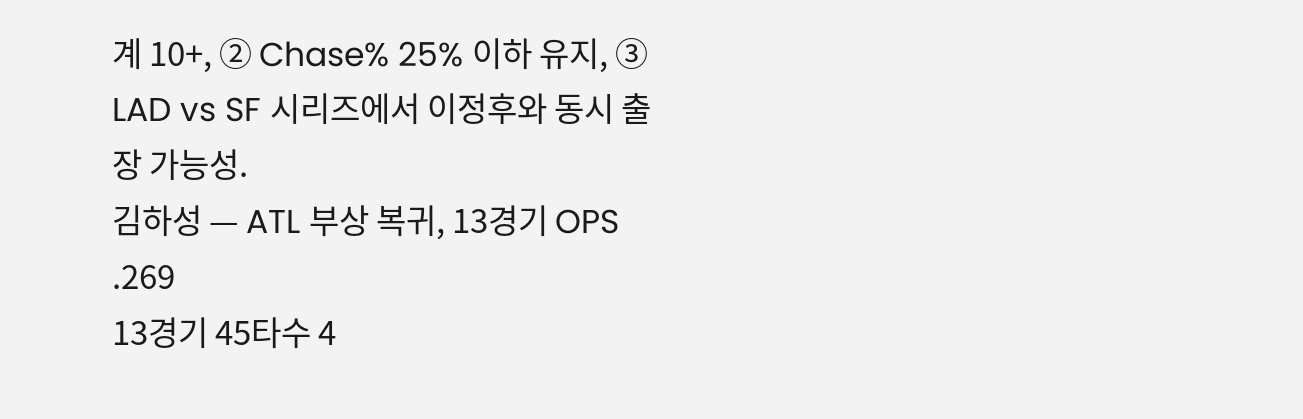계 10+, ② Chase% 25% 이하 유지, ③ LAD vs SF 시리즈에서 이정후와 동시 출장 가능성.
김하성 — ATL 부상 복귀, 13경기 OPS .269
13경기 45타수 4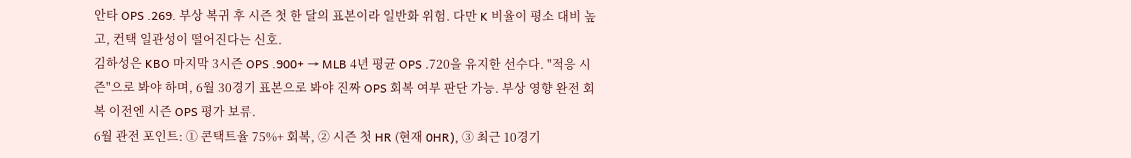안타 OPS .269. 부상 복귀 후 시즌 첫 한 달의 표본이라 일반화 위험. 다만 K 비율이 평소 대비 높고, 컨택 일관성이 떨어진다는 신호.
김하성은 KBO 마지막 3시즌 OPS .900+ → MLB 4년 평균 OPS .720을 유지한 선수다. "적응 시즌"으로 봐야 하며, 6월 30경기 표본으로 봐야 진짜 OPS 회복 여부 판단 가능. 부상 영향 완전 회복 이전엔 시즌 OPS 평가 보류.
6월 관전 포인트: ① 콘택트율 75%+ 회복, ② 시즌 첫 HR (현재 0HR), ③ 최근 10경기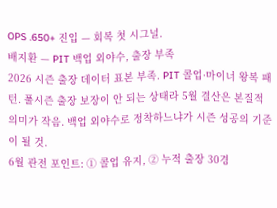OPS .650+ 진입 — 회복 첫 시그널.
배지환 — PIT 백업 외야수, 출장 부족
2026 시즌 출장 데이터 표본 부족. PIT 콜업·마이너 왕복 패턴. 풀시즌 출장 보장이 안 되는 상태라 5월 결산은 본질적 의미가 작음. 백업 외야수로 정착하느냐가 시즌 성공의 기준이 될 것.
6월 관전 포인트: ① 콜업 유지, ② 누적 출장 30경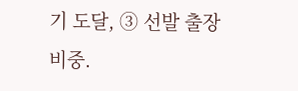기 도달, ③ 선발 출장 비중.